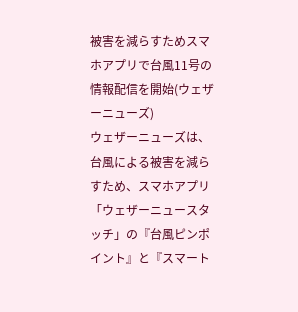被害を減らすためスマホアプリで台風11号の情報配信を開始(ウェザーニューズ)
ウェザーニューズは、台風による被害を減らすため、スマホアプリ「ウェザーニュースタッチ」の『台風ピンポイント』と『スマート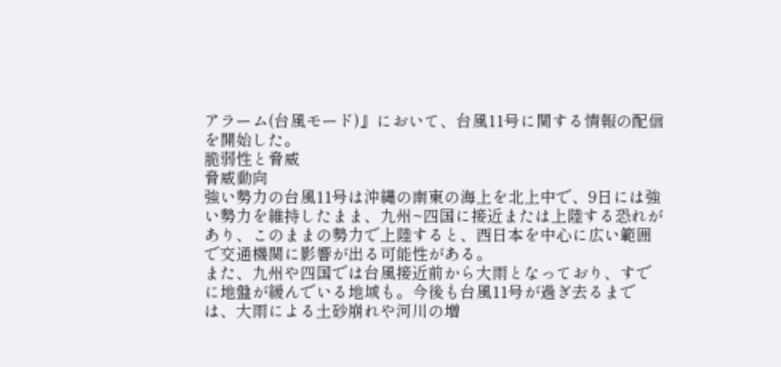アラーム(台風モード)』において、台風11号に関する情報の配信を開始した。
脆弱性と脅威
脅威動向
強い勢力の台風11号は沖縄の南東の海上を北上中で、9日には強い勢力を維持したまま、九州~四国に接近または上陸する恐れがあり、このままの勢力で上陸すると、西日本を中心に広い範囲で交通機関に影響が出る可能性がある。
また、九州や四国では台風接近前から大雨となっており、すでに地盤が緩んでいる地域も。今後も台風11号が過ぎ去るまでは、大雨による土砂崩れや河川の増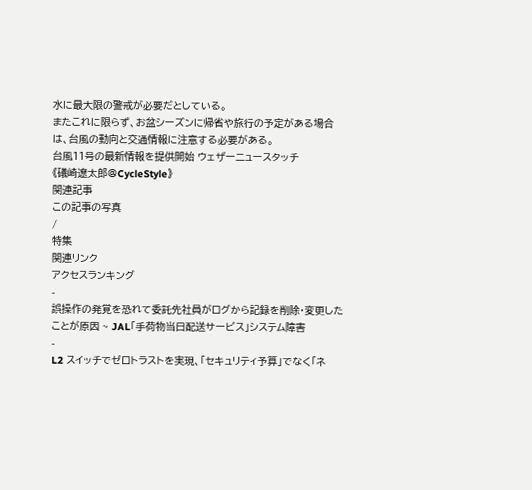水に最大限の警戒が必要だとしている。
またこれに限らず、お盆シーズンに帰省や旅行の予定がある場合は、台風の動向と交通情報に注意する必要がある。
台風11号の最新情報を提供開始 ウェザーニュースタッチ
《礒崎遼太郎@CycleStyle》
関連記事
この記事の写真
/
特集
関連リンク
アクセスランキング
-
誤操作の発覚を恐れて委託先社員がログから記録を削除・変更したことが原因 ~ JAL「手荷物当日配送サービス」システム障害
-
L2 スイッチでゼロトラストを実現、「セキュリティ予算」でなく「ネ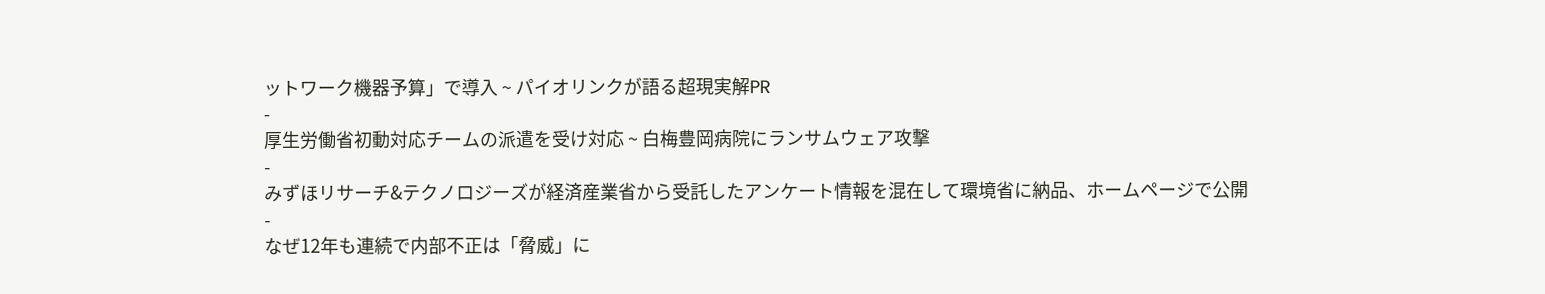ットワーク機器予算」で導入 ~ パイオリンクが語る超現実解PR
-
厚生労働省初動対応チームの派遣を受け対応 ~ 白梅豊岡病院にランサムウェア攻撃
-
みずほリサーチ&テクノロジーズが経済産業省から受託したアンケート情報を混在して環境省に納品、ホームページで公開
-
なぜ12年も連続で内部不正は「脅威」に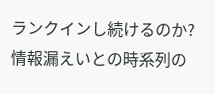ランクインし続けるのか? 情報漏えいとの時系列の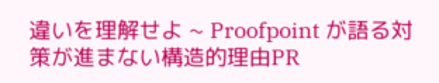違いを理解せよ ~ Proofpoint が語る対策が進まない構造的理由PR